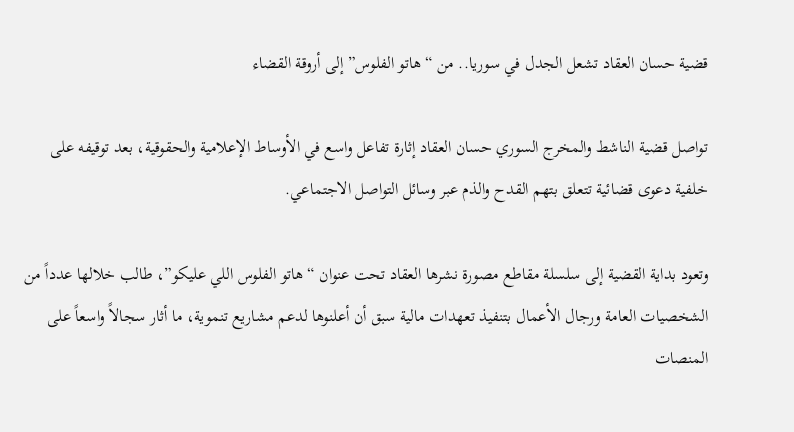قضية حسان العقاد تشعل الجدل في سوريا.. من “هاتو الفلوس” إلى أروقة القضاء

تواصل قضية الناشط والمخرج السوري حسان العقاد إثارة تفاعل واسع في الأوساط الإعلامية والحقوقية، بعد توقيفه على خلفية دعوى قضائية تتعلق بتهم القدح والذم عبر وسائل التواصل الاجتماعي.

وتعود بداية القضية إلى سلسلة مقاطع مصورة نشرها العقاد تحت عنوان “هاتو الفلوس اللي عليكو”، طالب خلالها عدداً من الشخصيات العامة ورجال الأعمال بتنفيذ تعهدات مالية سبق أن أعلنوها لدعم مشاريع تنموية، ما أثار سجالاً واسعاً على المنصات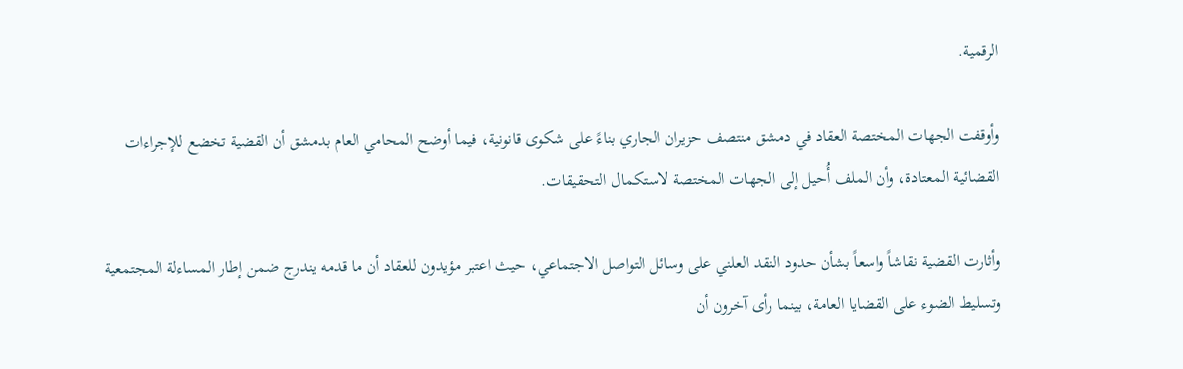الرقمية.

وأوقفت الجهات المختصة العقاد في دمشق منتصف حزيران الجاري بناءً على شكوى قانونية، فيما أوضح المحامي العام بدمشق أن القضية تخضع للإجراءات القضائية المعتادة، وأن الملف أُحيل إلى الجهات المختصة لاستكمال التحقيقات.

وأثارت القضية نقاشاً واسعاً بشأن حدود النقد العلني على وسائل التواصل الاجتماعي، حيث اعتبر مؤيدون للعقاد أن ما قدمه يندرج ضمن إطار المساءلة المجتمعية وتسليط الضوء على القضايا العامة، بينما رأى آخرون أن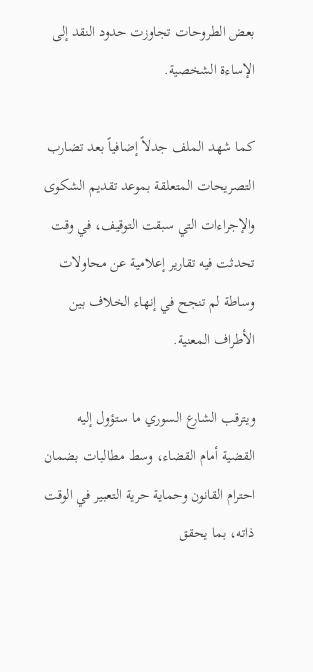بعض الطروحات تجاوزت حدود النقد إلى الإساءة الشخصية.

كما شهد الملف جدلاً إضافياً بعد تضارب التصريحات المتعلقة بموعد تقديم الشكوى والإجراءات التي سبقت التوقيف، في وقت تحدثت فيه تقارير إعلامية عن محاولات وساطة لم تنجح في إنهاء الخلاف بين الأطراف المعنية.

ويترقب الشارع السوري ما ستؤول إليه القضية أمام القضاء، وسط مطالبات بضمان احترام القانون وحماية حرية التعبير في الوقت ذاته، بما يحقق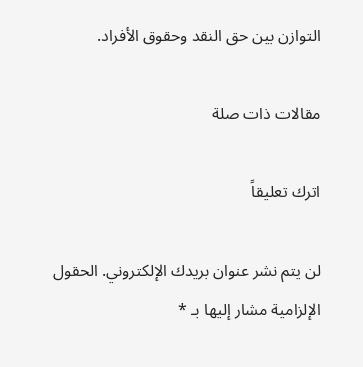التوازن بين حق النقد وحقوق الأفراد.

مقالات ذات صلة

اترك تعليقاً

لن يتم نشر عنوان بريدك الإلكتروني. الحقول الإلزامية مشار إليها بـ *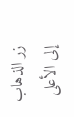زر الذهاب إلى الأعلى